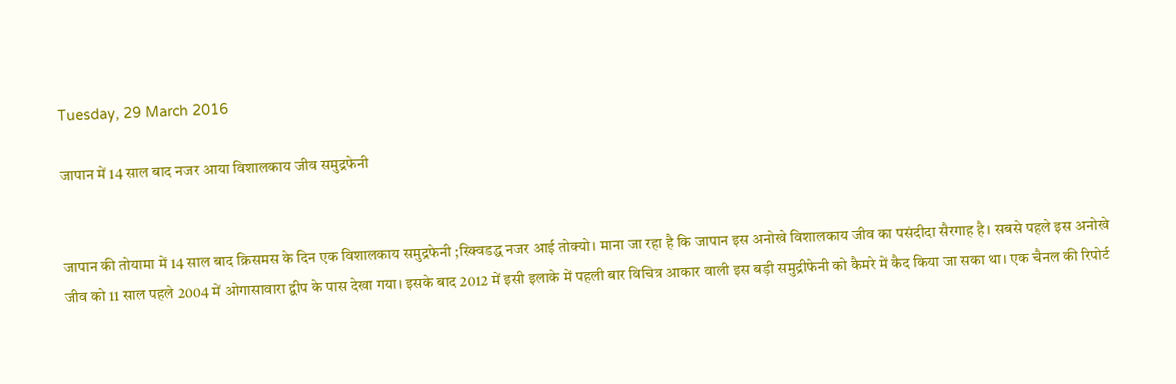Tuesday, 29 March 2016

जापान में 14 साल बाद नजर आया विशालकाय जीव समुद्रफेनी


जापान की तोयामा में 14 साल बाद क्रिसमस के दिन एक विशालकाय समुद्रफेनी ;स्क्विडद्ध नजर आई तोक्यो। माना जा रहा है कि जापान इस अनोखे विशालकाय जीव का पसंदीदा सैरगाह है। सबसे पहले इस अनोखे जीव को 11 साल पहले 2004 में ओगासावारा द्वीप के पास देखा गया। इसके बाद 2012 में इसी इलाके में पहली बार विचित्र आकार वाली इस बड़ी समुद्रीफेनी को कैमरे में कैद किया जा सका था। एक चैनल की रिपोर्ट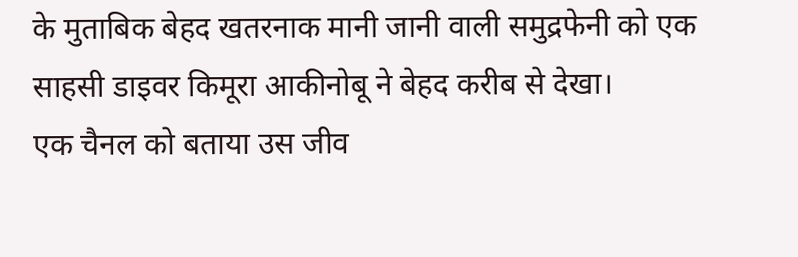के मुताबिक बेहद खतरनाक मानी जानी वाली समुद्रफेनी को एक साहसी डाइवर किमूरा आकीनोबू ने बेहद करीब से देखा।
एक चैनल को बताया उस जीव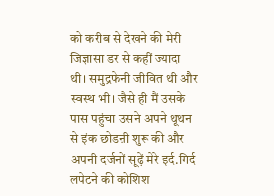को करीब से देखने की मेरी जिज्ञासा डर से कहीं ज्यादा थी। समुद्रफेनी जीवित थी और स्वस्थ भी। जैसे ही मैं उसके पास पहुंचा उसने अपने थूथन से इंक छोडऩी शुरू की और अपनी दर्जनों सूढ़ें मेरे इर्द.गिर्द लपेटने की कोशिश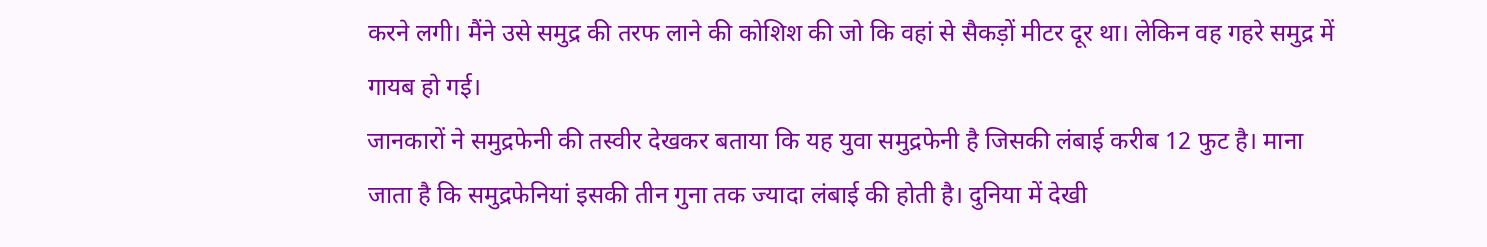करने लगी। मैंने उसे समुद्र की तरफ लाने की कोशिश की जो कि वहां से सैकड़ों मीटर दूर था। लेकिन वह गहरे समुद्र में गायब हो गई।
जानकारों ने समुद्रफेनी की तस्वीर देखकर बताया कि यह युवा समुद्रफेनी है जिसकी लंबाई करीब 12 फुट है। माना जाता है कि समुद्रफेनियां इसकी तीन गुना तक ज्यादा लंबाई की होती है। दुनिया में देखी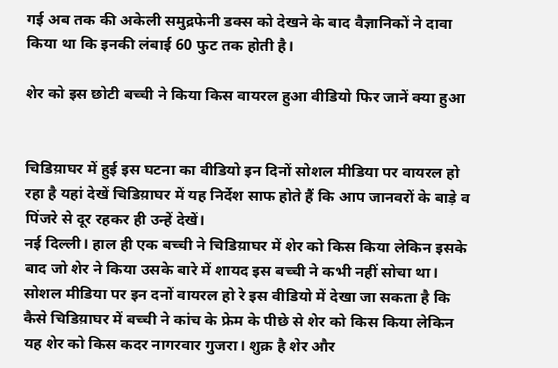गई अब तक की अकेली समुद्रफेनी डक्स को देखने के बाद वैज्ञानिकों ने दावा किया था कि इनकी लंबाई 60 फुट तक होती है।

शेर को इस छोटी बच्ची ने किया किस वायरल हुआ वीडियो फिर जानें क्या हुआ


चिडिय़ाघर में हुई इस घटना का वीडियो इन दिनों सोशल मीडिया पर वायरल हो रहा है यहां देखें चिडिय़ाघर में यह निर्देश साफ होते हैं कि आप जानवरों के बाड़े व पिंजरे से दूर रहकर ही उन्हें देखें।
नई दिल्ली। हाल ही एक बच्ची ने चिडिय़ाघर में शेर को किस किया लेकिन इसके बाद जो शेर ने किया उसके बारे में शायद इस बच्ची ने कभी नहीं सोचा था।
सोशल मीडिया पर इन दनों वायरल हो रे इस वीडियो में देखा जा सकता है कि कैसे चिडिय़ाघर में बच्ची ने कांच के फ्रेम के पीछे से शेर को किस किया लेकिन यह शेर को किस कदर नागरवार गुजरा। शुक्र है शेर और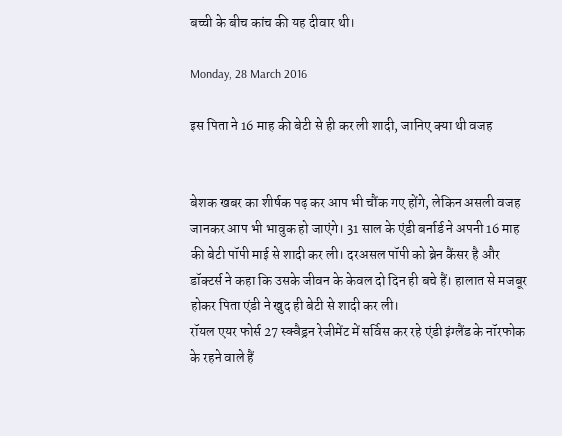बच्ची के बीच कांच की यह दीवार थी।

Monday, 28 March 2016

इस पिता ने 16 माह की बेटी से ही कर ली शादी, जानिए क्या थी वजह


बेशक खबर का शीर्षक पढ़ कर आप भी चौंक गए होंगे, लेकिन असली वजह जानकर आप भी भावुक हो जाएंगे। 31 साल के एंडी बर्नार्ड ने अपनी 16 माह की बेटी पॉपी माई से शादी कर ली। दरअसल पॉपी को ब्रेन कैंसर है और डॉक्टर्स ने कहा कि उसके जीवन के केवल दो दिन ही बचे हैं। हालात से मजबूर होकर पिता एंडी ने खुद ही बेटी से शादी कर ली।
रॉयल एयर फोर्स 27 स्क्वैड्रन रेजीमेंट में सर्विस कर रहे एंडी इंग्लैंड के नॉरफोक के रहने वाले हैं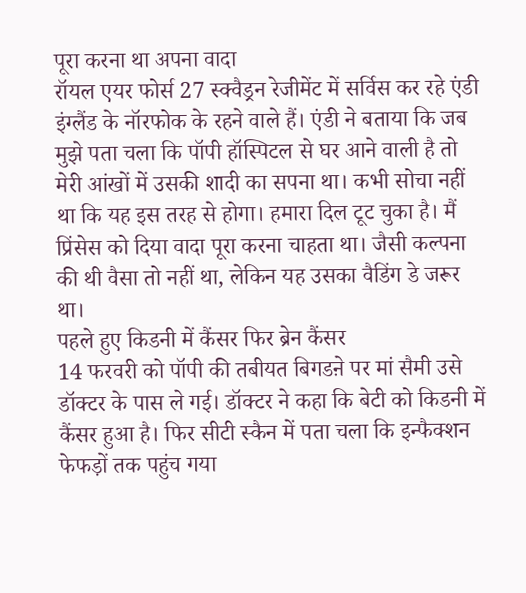पूरा करना था अपना वादा
रॉयल एयर फोर्स 27 स्क्वैड्रन रेजीमेंट में सर्विस कर रहे एंडी इंग्लैंड के नॉरफोक के रहने वाले हैं। एंडी ने बताया कि जब मुझे पता चला कि पॉपी हॉस्पिटल से घर आने वाली है तो मेरी आंखों में उसकी शादी का सपना था। कभी सोचा नहीं था कि यह इस तरह से होगा। हमारा दिल टूट चुका है। मैं प्रिंसेस को दिया वादा पूरा करना चाहता था। जैसी कल्पना की थी वैसा तो नहीं था, लेकिन यह उसका वैडिंग डे जरूर था।
पहले हुए किडनी में कैंसर फिर ब्रेन कैंसर
14 फरवरी को पॉपी की तबीयत बिगडऩे पर मां सैमी उसे डॉक्टर के पास ले गई। डॉक्टर ने कहा कि बेटी को किडनी में कैंसर हुआ है। फिर सीटी स्कैन में पता चला कि इन्फैक्शन फेफड़ों तक पहुंच गया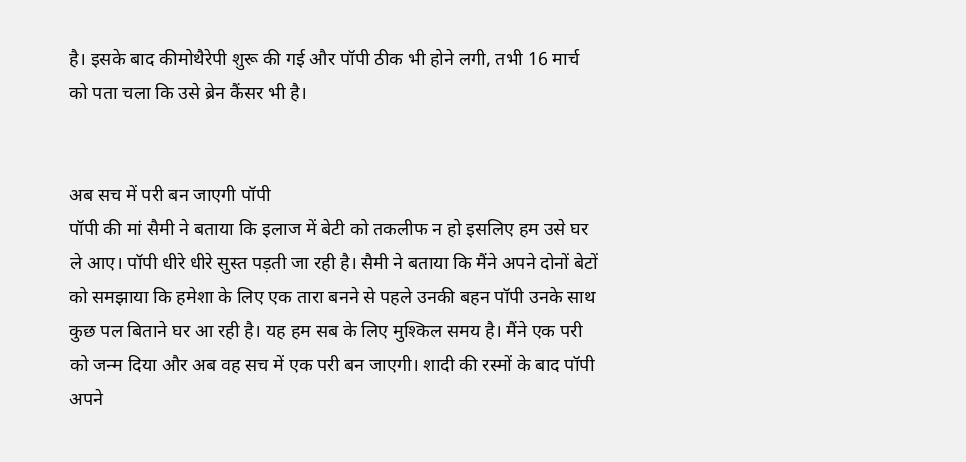है। इसके बाद कीमोथैरेपी शुरू की गई और पॉपी ठीक भी होने लगी, तभी 16 मार्च को पता चला कि उसे ब्रेन कैंसर भी है।


अब सच में परी बन जाएगी पॉपी
पॉपी की मां सैमी ने बताया कि इलाज में बेटी को तकलीफ न हो इसलिए हम उसे घर ले आए। पॉपी धीरे धीरे सुस्त पड़ती जा रही है। सैमी ने बताया कि मैंने अपने दोनों बेटों को समझाया कि हमेशा के लिए एक तारा बनने से पहले उनकी बहन पॉपी उनके साथ कुछ पल बिताने घर आ रही है। यह हम सब के लिए मुश्किल समय है। मैंने एक परी को जन्म दिया और अब वह सच में एक परी बन जाएगी। शादी की रस्मों के बाद पॉपी अपने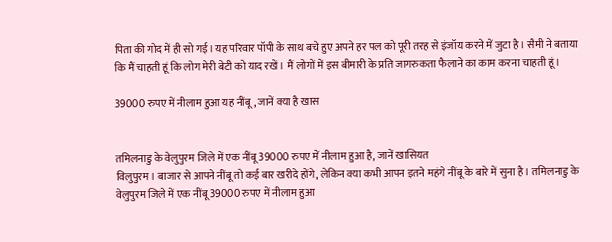पिता की गोद में ही सो गई। यह परिवार पॉपी के साथ बचे हुए अपने हर पल को पूरी तरह से इंजॉय करने में जुटा है। सैमी ने बताया कि मैं चाहती हूं कि लोग मेरी बेटी को याद रखें। मैं लोगों में इस बीमारी के प्रति जागरुकता फैलाने का काम करना चाहती हूं।

39000 रुपए में नीलाम हुआ यह नींबू, जानें क्या है खास


तमिलनाडु के वेलुपुरम जिले में एक नींबू 39000 रुपए में नीलाम हुआ है, जानें खासियत
विलुपुरम। बाजार से आपने नींबू तो कई बार खरीदे होंगे, लेकिन क्या कभी आपन इतने महंगे नींबू के बारे में सुना है। तमिलनाडु के वेलुपुरम जिले में एक नींबू 39000 रुपए में नीलाम हुआ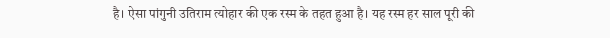है। ऐसा पांगुनी उतिराम त्योहार की एक रस्म के तहत हुआ है। यह रस्म हर साल पूरी की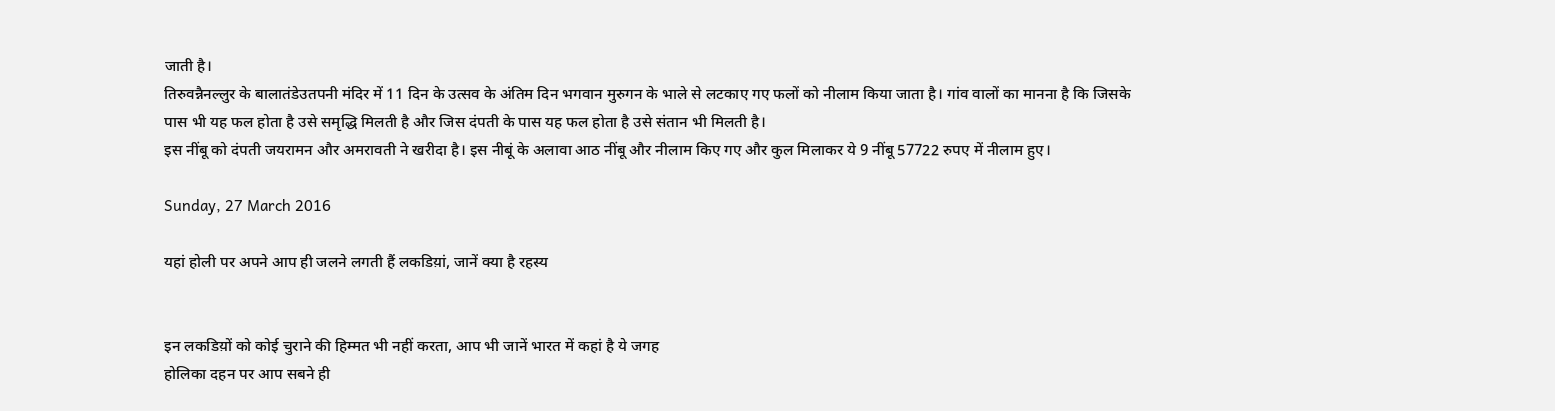जाती है।
तिरुवन्नैनल्लुर के बालातंडेउतपनी मंदिर में 11 दिन के उत्सव के अंतिम दिन भगवान मुरुगन के भाले से लटकाए गए फलों को नीलाम किया जाता है। गांव वालों का मानना है कि जिसके पास भी यह फल होता है उसे समृद्धि मिलती है और जिस दंपती के पास यह फल होता है उसे संतान भी मिलती है।
इस नींबू को दंपती जयरामन और अमरावती ने खरीदा है। इस नीबूं के अलावा आठ नींबू और नीलाम किए गए और कुल मिलाकर ये 9 नींबू 57722 रुपए में नीलाम हुए।

Sunday, 27 March 2016

यहां होली पर अपने आप ही जलने लगती हैं लकडिय़ां, जानें क्या है रहस्य


इन लकडिय़ों को कोई चुराने की हिम्मत भी नहीं करता, आप भी जानें भारत में कहां है ये जगह
होलिका दहन पर आप सबने ही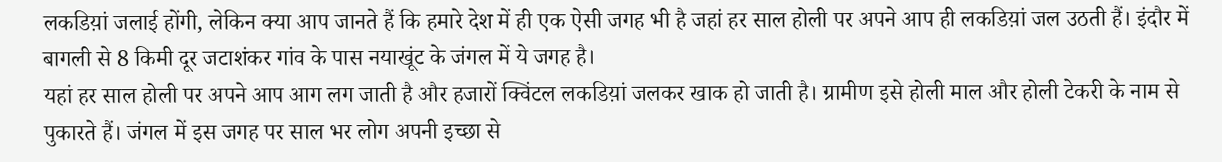लकडिय़ां जलाई होंगी, लेकिन क्या आप जानते हैं कि हमारे देश में ही एक ऐसी जगह भी है जहां हर साल होली पर अपने आप ही लकडिय़ां जल उठती हैं। इंदौर में बागली से 8 किमी दूर जटाशंकर गांव के पास नयाखूंट के जंगल में ये जगह है।
यहां हर साल होली पर अपने आप आग लग जाती है और हजारों क्विंटल लकडिय़ां जलकर खाक हो जाती है। ग्रामीण इसे होली माल और होली टेकरी के नाम से पुकारते हैं। जंगल में इस जगह पर साल भर लोग अपनी इच्छा से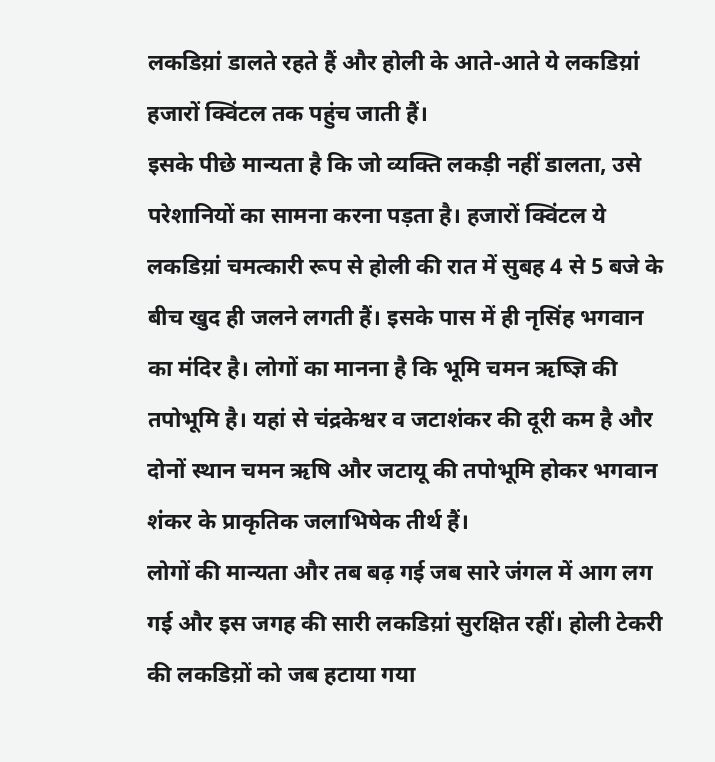लकडिय़ां डालते रहते हैं और होली के आते-आते ये लकडिय़ां हजारों क्विंटल तक पहुंच जाती हैं।
इसके पीछे मान्यता है कि जो व्यक्ति लकड़ी नहीं डालता, उसे परेशानियों का सामना करना पड़ता है। हजारों क्विंटल ये लकडिय़ां चमत्कारी रूप से होली की रात में सुबह 4 से 5 बजे के बीच खुद ही जलने लगती हैं। इसके पास में ही नृसिंह भगवान का मंदिर है। लोगों का मानना है कि भूमि चमन ऋष्ज्ञि की तपोभूमि है। यहां से चंद्रकेश्वर व जटाशंकर की दूरी कम है और दोनों स्थान चमन ऋषि और जटायू की तपोभूमि होकर भगवान शंकर के प्राकृतिक जलाभिषेक तीर्थ हैं।
लोगों की मान्यता और तब बढ़ गई जब सारे जंगल में आग लग गई और इस जगह की सारी लकडिय़ां सुरक्षित रहीं। होली टेकरी की लकडिय़ों को जब हटाया गया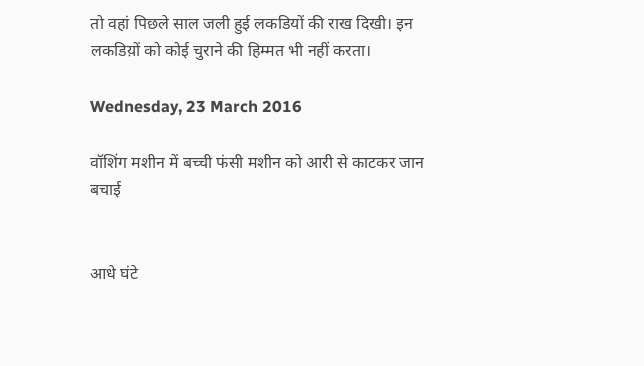तो वहां पिछले साल जली हुई लकडियों की राख दिखी। इन लकडिय़ों को कोई चुराने की हिम्मत भी नहीं करता।

Wednesday, 23 March 2016

वॉशिंग मशीन में बच्ची फंसी मशीन को आरी से काटकर जान बचाई


आधे घंटे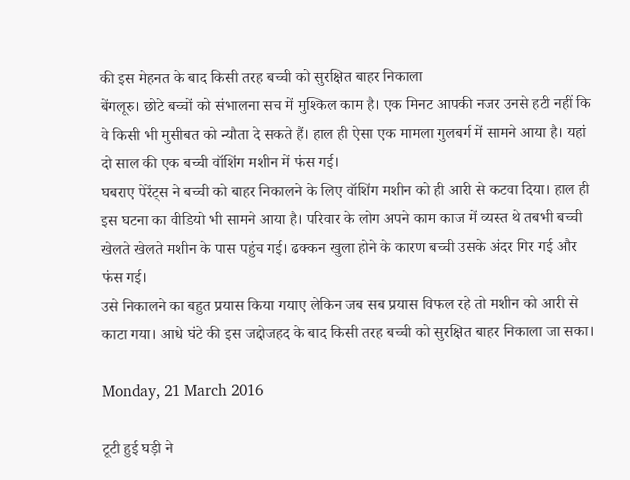की इस मेहनत के बाद किसी तरह बच्ची को सुरक्षित बाहर निकाला
बेंगलूरु। छोटे बच्चों को संभालना सच में मुश्किल काम है। एक मिनट आपकी नजर उनसे हटी नहीं कि वे किसी भी मुसीबत को न्यौता दे सकते हैं। हाल ही ऐसा एक मामला गुलबर्ग में सामने आया है। यहां दो साल की एक बच्ची वॉशिंग मशीन में फंस गई।
घबराए पेरेंट्स ने बच्ची को बाहर निकालने के लिए वॉशिंग मशीन को ही आरी से कटवा दिया। हाल ही इस घटना का वीडियो भी सामने आया है। परिवार के लोग अपने काम काज में व्यस्त थे तबभी बच्ची खेलते खेलते मशीन के पास पहुंच गई। ढक्कन खुला होने के कारण बच्ची उसके अंदर गिर गई और फंस गई।
उसे निकालने का बहुत प्रयास किया गयाए लेकिन जब सब प्रयास विफल रहे तो मशीन को आरी से काटा गया। आधे घंटे की इस जद्दोजहद के बाद किसी तरह बच्ची को सुरक्षित बाहर निकाला जा सका।

Monday, 21 March 2016

टूटी हुई घड़ी ने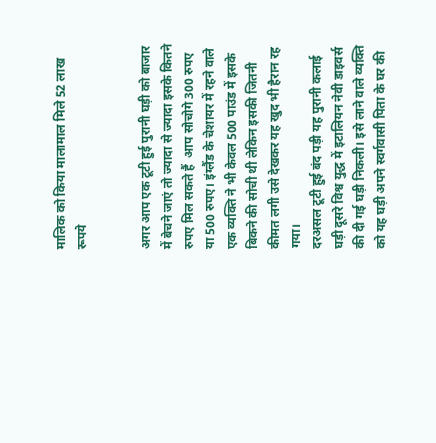मालिक को किया मालामाल मिले 52 लाख रूपये


अगर आप एक टूटी हुई पुरानी घड़ी को बाजार में बेचने जाएं तो ज्यादा से ज्यादा इसके कितने रुपए मिल सकते हैं  आप सोचोगे 300 रुपए या 500 रुपए। इंग्लैंड के चेशायर में रहने वाले एक व्यक्ति ने भी केवल 500 पाउंड में इसके बिकने की सोची थी लेकिन इसकी जितनी कीमत लगी उसे देखकर यह खुद भी हैरान रह गया।
दरअसल टूटी हुई बंद पड़ी यह पुरानी कलाई घड़ी दूसरे विश्व युद्ध में इटालियन नेवी डाइवर्स की दी गई घड़ी निकली। इसे लाने वाले व्यक्ति को यह घड़ी अपने स्वर्गवासी पिता के घर की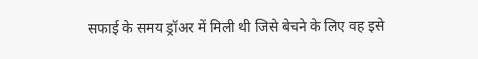सफाई के समय ड्रॉअर में मिली थी जिसे बेचने के लिए वह इसे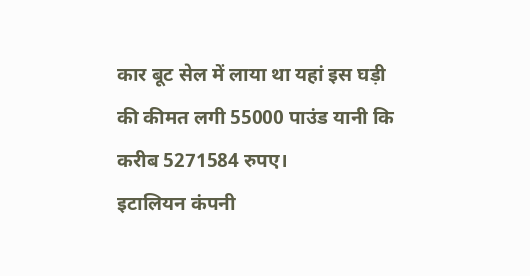कार बूट सेल में लाया था यहां इस घड़ी की कीमत लगी 55000 पाउंड यानी कि करीब 5271584 रुपए।
इटालियन कंपनी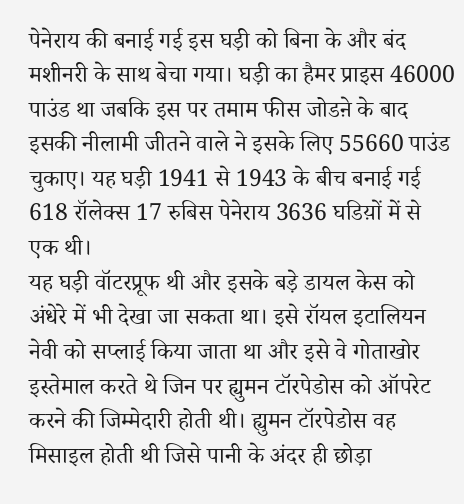पेनेराय की बनाई गई इस घड़ी को बिना के और बंद मशीनरी के साथ बेचा गया। घड़ी का हैमर प्राइस 46000 पाउंड था जबकि इस पर तमाम फीस जोडऩे के बाद इसकी नीलामी जीतने वाले ने इसके लिए 55660 पाउंड चुकाए। यह घड़ी 1941 से 1943 के बीच बनाई गई 618 रॉलेक्स 17 रुबिस पेनेराय 3636 घडिय़ों में से एक थी।
यह घड़ी वॉटरप्रूफ थी और इसके बड़े डायल केस को अंधेरे में भी देखा जा सकता था। इसे रॉयल इटालियन नेवी को सप्लाई किया जाता था और इसे वे गोताखोर इस्तेमाल करते थे जिन पर ह्युमन टॉरपेडोस को ऑपरेट करने की जिम्मेदारी होती थी। ह्युमन टॉरपेडोस वह मिसाइल होती थी जिसे पानी के अंदर ही छोड़ा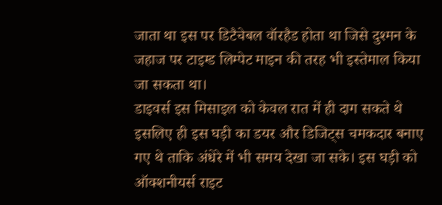जाता था इस पर डिटैचेबल वॉरहैड होता था जिसे दुश्मन के जहाज पर टाइम्ड लिम्पेट माइन की तरह भी इस्तेमाल किया जा सकता था।
डाइवर्स इस मिसाइल को केवल रात में ही दाग सकते थे इसलिए ही इस घड़ी का डयर और डिजिट्स चमकदार बनाए गए थे ताकि अंधेरे में भी समय देखा जा सके। इस घड़ी को ऑक्शनीयर्स राइट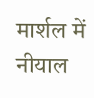मार्शल में नीयाल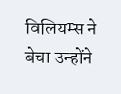विलियम्स ने बेचा उन्होंने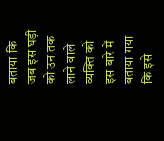बताया कि जब इस घड़ी को उन तक लाने वाले व्यक्ति को इस बारे में बताया गया कि इसे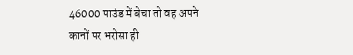46000 पाउंड में बेचा तो वह अपने कानों पर भरोसा ही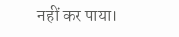नहीं कर पाया।